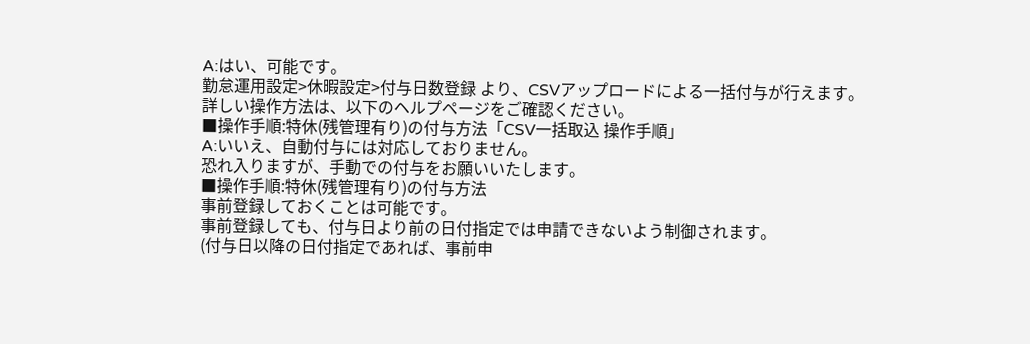A:はい、可能です。
勤怠運用設定>休暇設定>付与日数登録 より、CSVアップロードによる一括付与が行えます。
詳しい操作方法は、以下のヘルプページをご確認ください。
■操作手順:特休(残管理有り)の付与方法「CSV一括取込 操作手順」
A:いいえ、自動付与には対応しておりません。
恐れ入りますが、手動での付与をお願いいたします。
■操作手順:特休(残管理有り)の付与方法
事前登録しておくことは可能です。
事前登録しても、付与日より前の日付指定では申請できないよう制御されます。
(付与日以降の日付指定であれば、事前申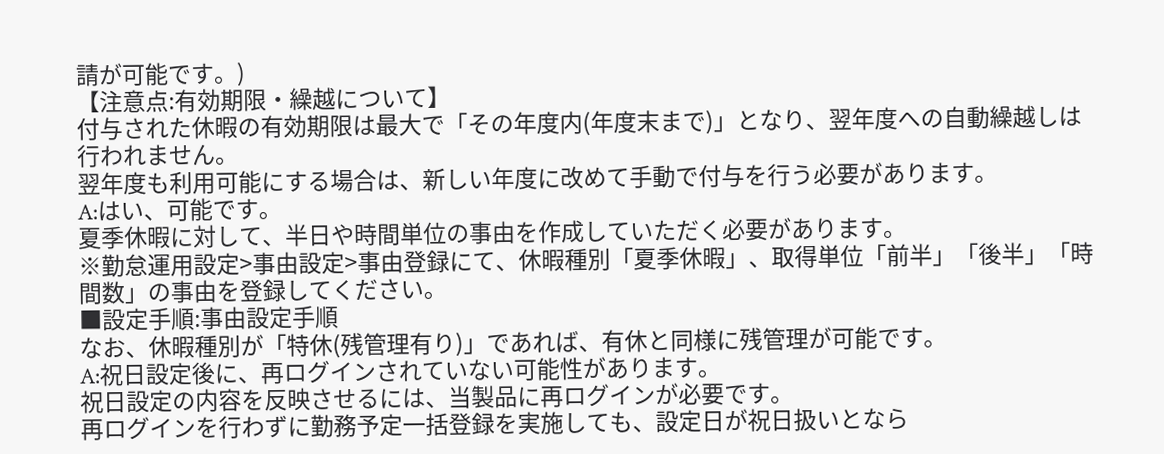請が可能です。)
【注意点:有効期限・繰越について】
付与された休暇の有効期限は最大で「その年度内(年度末まで)」となり、翌年度への自動繰越しは行われません。
翌年度も利用可能にする場合は、新しい年度に改めて手動で付与を行う必要があります。
A:はい、可能です。
夏季休暇に対して、半日や時間単位の事由を作成していただく必要があります。
※勤怠運用設定>事由設定>事由登録にて、休暇種別「夏季休暇」、取得単位「前半」「後半」「時間数」の事由を登録してください。
■設定手順:事由設定手順
なお、休暇種別が「特休(残管理有り)」であれば、有休と同様に残管理が可能です。
A:祝日設定後に、再ログインされていない可能性があります。
祝日設定の内容を反映させるには、当製品に再ログインが必要です。
再ログインを行わずに勤務予定一括登録を実施しても、設定日が祝日扱いとなら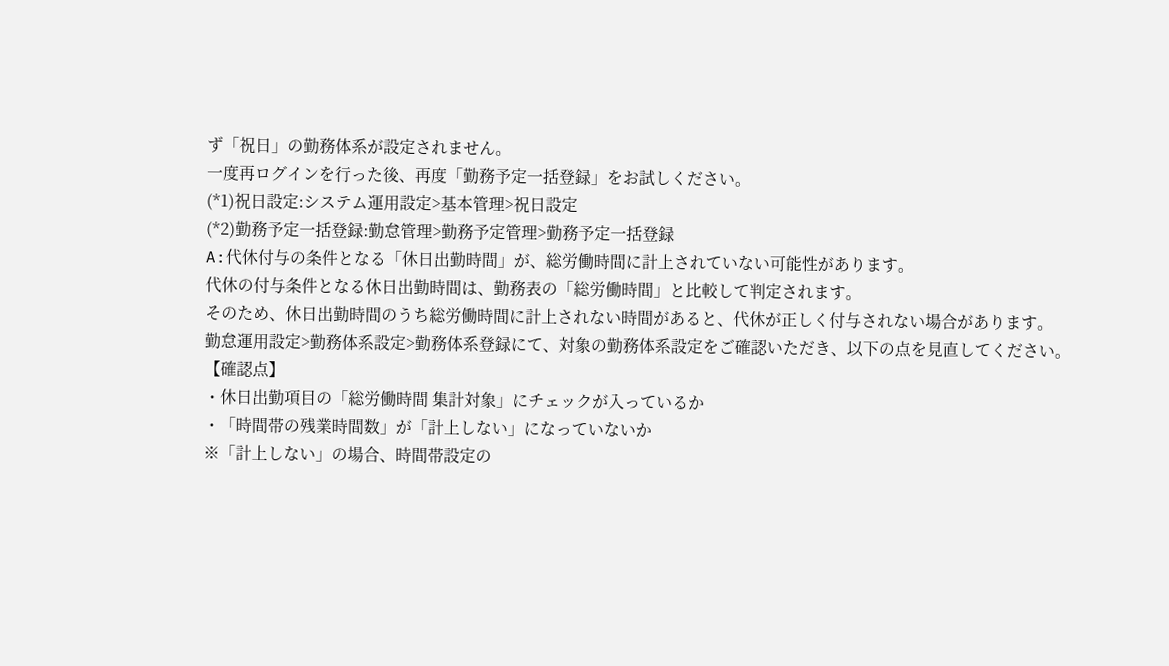ず「祝日」の勤務体系が設定されません。
一度再ログインを行った後、再度「勤務予定一括登録」をお試しください。
(*1)祝日設定:システム運用設定>基本管理>祝日設定
(*2)勤務予定一括登録:勤怠管理>勤務予定管理>勤務予定一括登録
A:代休付与の条件となる「休日出勤時間」が、総労働時間に計上されていない可能性があります。
代休の付与条件となる休日出勤時間は、勤務表の「総労働時間」と比較して判定されます。
そのため、休日出勤時間のうち総労働時間に計上されない時間があると、代休が正しく付与されない場合があります。
勤怠運用設定>勤務体系設定>勤務体系登録にて、対象の勤務体系設定をご確認いただき、以下の点を見直してください。
【確認点】
・休日出勤項目の「総労働時間 集計対象」にチェックが入っているか
・「時間帯の残業時間数」が「計上しない」になっていないか
※「計上しない」の場合、時間帯設定の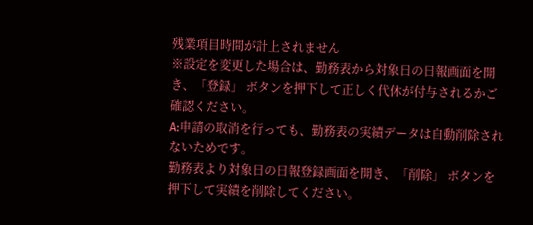残業項目時間が計上されません
※設定を変更した場合は、勤務表から対象日の日報画面を開き、「登録」 ボタンを押下して正しく代休が付与されるかご確認ください。
A:申請の取消を行っても、勤務表の実績データは自動削除されないためです。
勤務表より対象日の日報登録画面を開き、「削除」 ボタンを押下して実績を削除してください。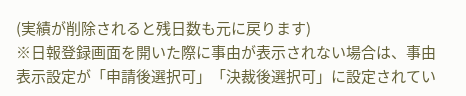(実績が削除されると残日数も元に戻ります)
※日報登録画面を開いた際に事由が表示されない場合は、事由表示設定が「申請後選択可」「決裁後選択可」に設定されてい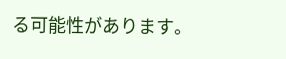る可能性があります。